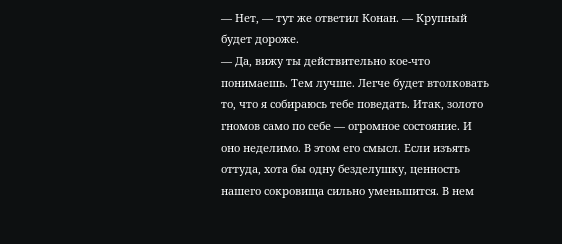— Нет, — тут же ответил Конан. — Крупный будет дороже.
— Да, вижу ты действительно кое-что понимаешь. Тем лучше. Легче будет втолковать то, что я собираюсь тебе поведать. Итак, золото гномов само по себе — огромное состояние. И оно неделимо. В этом его смысл. Если изъять оттуда, хота бы одну безделушку, ценность нашего сокровища сильно уменьшится. В нем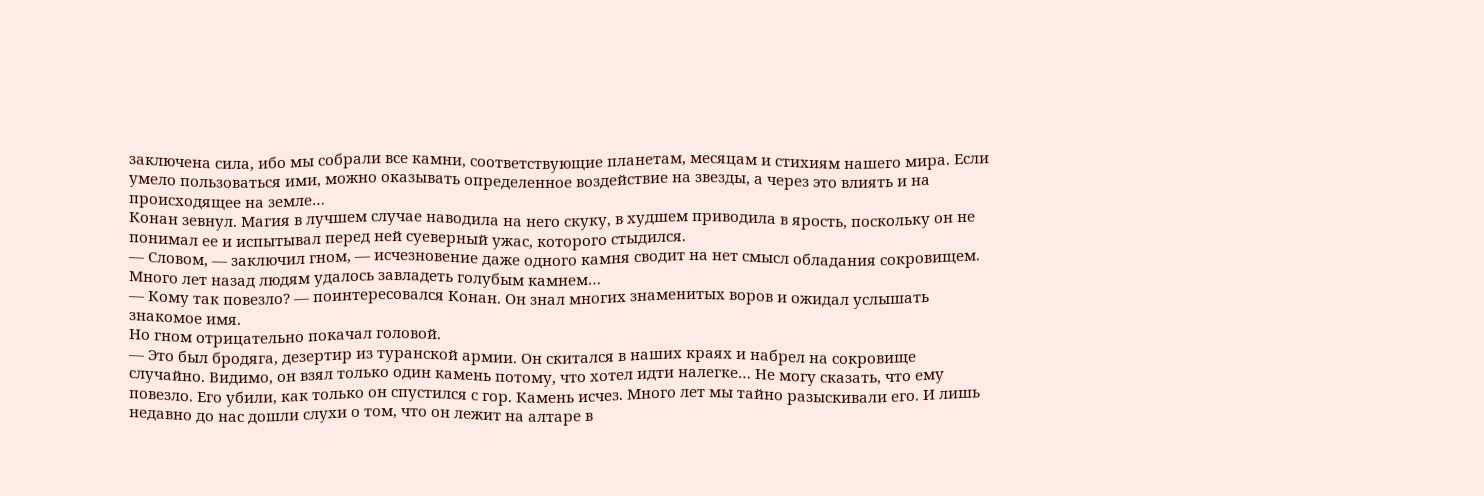заключена сила, ибо мы собрали все камни, соответствующие планетам, месяцам и стихиям нашего мира. Если умело пользоваться ими, можно оказывать определенное воздействие на звезды, а через это влиять и на происходящее на земле…
Конан зевнул. Магия в лучшем случае наводила на него скуку, в худшем приводила в ярость, поскольку он не понимал ее и испытывал перед ней суеверный ужас, которого стыдился.
— Словом, — заключил гном, — исчезновение даже одного камня сводит на нет смысл обладания сокровищем. Много лет назад людям удалось завладеть голубым камнем…
— Кому так повезло? — поинтересовался Конан. Он знал многих знаменитых воров и ожидал услышать знакомое имя.
Но гном отрицательно покачал головой.
— Это был бродяга, дезертир из туранской армии. Он скитался в наших краях и набрел на сокровище случайно. Видимо, он взял только один камень потому, что хотел идти налегке… Не могу сказать, что ему повезло. Его убили, как только он спустился с гор. Камень исчез. Много лет мы тайно разыскивали его. И лишь недавно до нас дошли слухи о том, что он лежит на алтаре в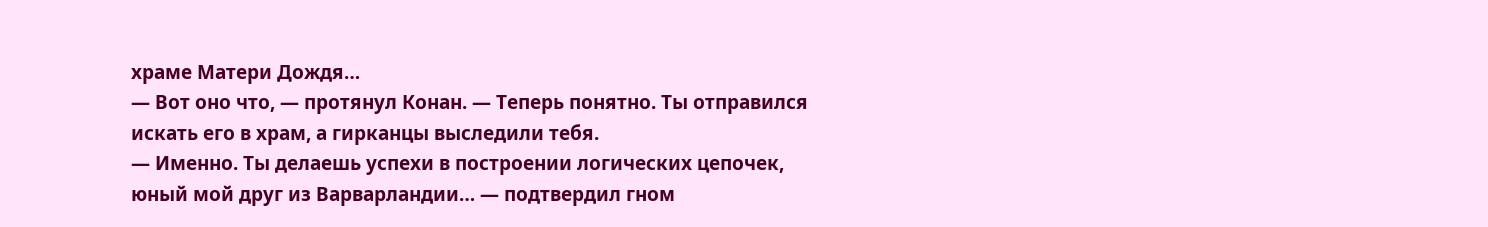храме Матери Дождя…
— Вот оно что, — протянул Конан. — Теперь понятно. Ты отправился искать его в храм, а гирканцы выследили тебя.
— Именно. Ты делаешь успехи в построении логических цепочек, юный мой друг из Варварландии… — подтвердил гном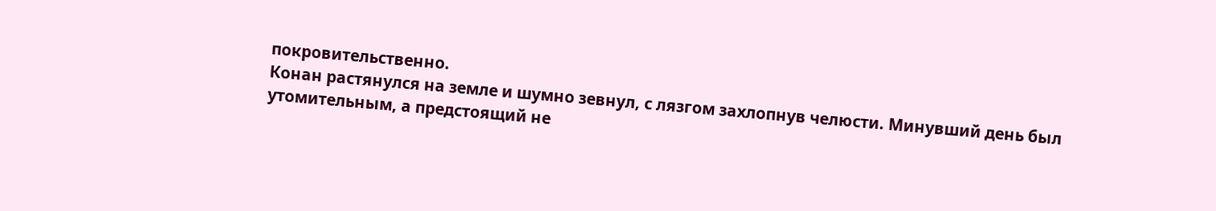покровительственно.
Конан растянулся на земле и шумно зевнул, с лязгом захлопнув челюсти. Минувший день был утомительным, а предстоящий не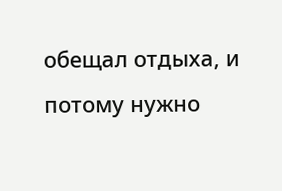обещал отдыха, и потому нужно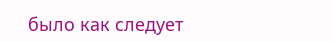было как следует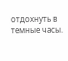отдохнуть в темные часы.